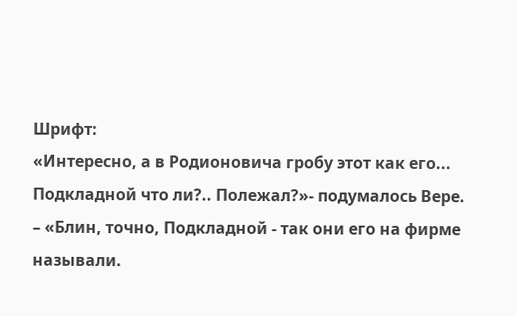Шрифт:
«Интересно, а в Родионовича гробу этот как его... Подкладной что ли?.. Полежал?»- подумалось Вере.
– «Блин, точно, Подкладной - так они его на фирме называли.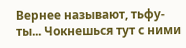Вернее называют, тьфу-ты... Чокнешься тут с ними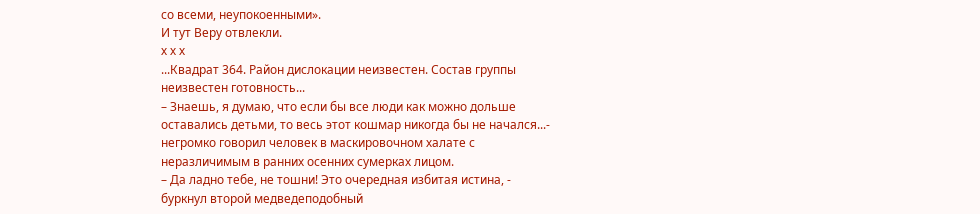со всеми, неупокоенными».
И тут Веру отвлекли.
х х х
...Квадрат 364. Район дислокации неизвестен. Состав группы неизвестен готовность...
– Знаешь, я думаю, что если бы все люди как можно дольше оставались детьми, то весь этот кошмар никогда бы не начался...- негромко говорил человек в маскировочном халате с неразличимым в ранних осенних сумерках лицом.
– Да ладно тебе, не тошни! Это очередная избитая истина, - буркнул второй медведеподобный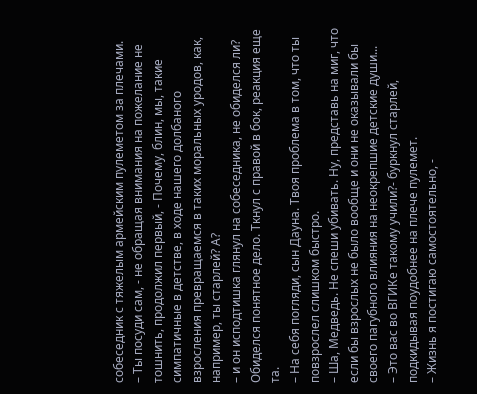собеседник с тяжелым армейским пулеметом за плечами.
– Ты посуди сам, - не обращая внимания на пожелание не тошнить, продолжил первый, - Почему, блин, мы, такие симпатичные в детстве, в ходе нашего долбаного взросления превращаемся в таких моральных уродов, как, например, ты старлей? А?
– и он исподтишка глянул на собеседника, не обиделся ли?
Обиделся понятное дело. Ткнул с правой в бок, реакция еще та.
– На себя погляди, сын Дауна. Твоя проблема в том, что ты повзрослел слишком быстро.
– Ша, Медведь. Не спеши убивать. Ну, представь на миг, что если бы взрослых не было вообще и они не оказывали бы своего пагубного влияния на неокрепшие детские души...
– Это вас во ВГИКе такому учили?- буркнул старлей, подкидывая поудобнее на плече пулемет.
– Жизнь я постигаю самостоятельно, -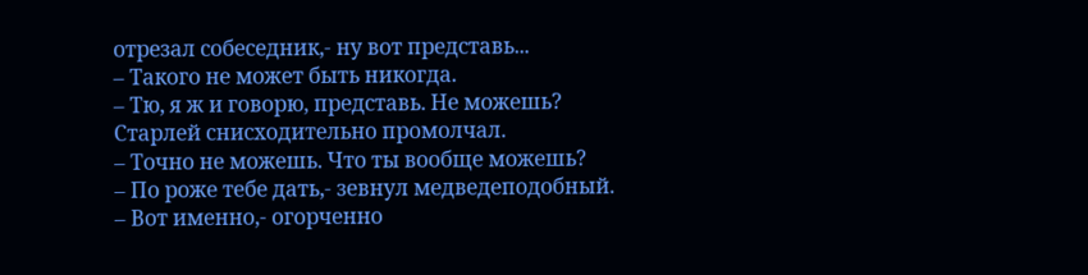отрезал собеседник,- ну вот представь...
– Такого не может быть никогда.
– Тю, я ж и говорю, представь. Не можешь?
Старлей снисходительно промолчал.
– Точно не можешь. Что ты вообще можешь?
– По роже тебе дать,- зевнул медведеподобный.
– Вот именно,- огорченно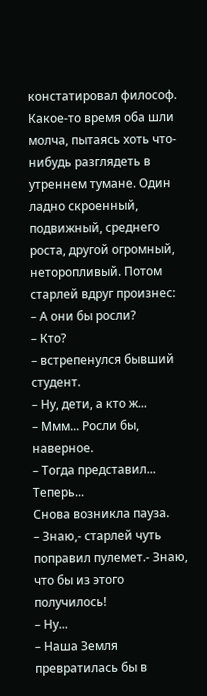констатировал философ.
Какое-то время оба шли молча, пытаясь хоть что-нибудь разглядеть в утреннем тумане. Один ладно скроенный, подвижный, среднего роста, другой огромный, неторопливый. Потом старлей вдруг произнес:
– А они бы росли?
– Кто?
– встрепенулся бывший студент.
– Ну, дети, а кто ж...
– Ммм... Росли бы, наверное.
– Тогда представил... Теперь...
Снова возникла пауза.
– Знаю,- старлей чуть поправил пулемет.- Знаю, что бы из этого получилось!
– Ну...
– Наша Земля превратилась бы в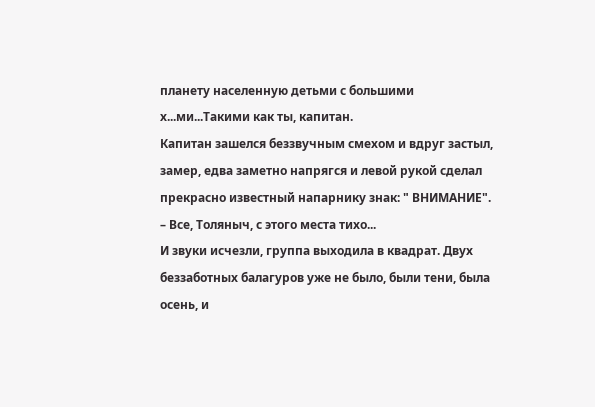планету населенную детьми с большими х...ми...Такими как ты, капитан.
Капитан зашелся беззвучным смехом и вдруг застыл, замер, едва заметно напрягся и левой рукой сделал прекрасно известный напарнику знак: " ВНИМАНИЕ".
– Все, Толяныч, с этого места тихо...
И звуки исчезли, группа выходила в квадрат. Двух беззаботных балагуров уже не было, были тени, была осень, и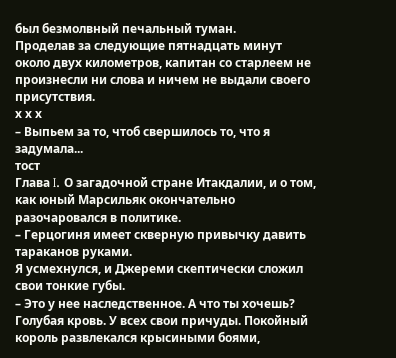был безмолвный печальный туман.
Проделав за следующие пятнадцать минут около двух километров, капитан со старлеем не произнесли ни слова и ничем не выдали своего присутствия.
х х х
– Выпьем за то, чтоб свершилось то, что я задумала...
тост
Глава I. О загадочной стране Итакдалии, и о том, как юный Марсильяк окончательно разочаровался в политике.
– Герцогиня имеет скверную привычку давить тараканов руками.
Я усмехнулся, и Джереми скептически сложил свои тонкие губы.
– Это у нее наследственное. А что ты хочешь? Голубая кровь. У всех свои причуды. Покойный король развлекался крысиными боями,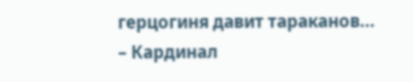герцогиня давит тараканов...
– Кардинал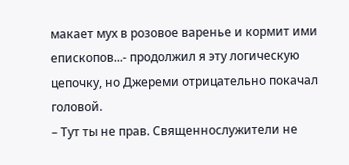макает мух в розовое варенье и кормит ими епископов...- продолжил я эту логическую цепочку, но Джереми отрицательно покачал головой.
– Тут ты не прав. Священнослужители не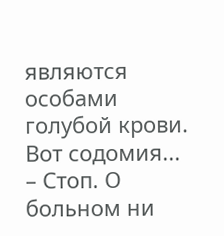являются особами голубой крови. Вот содомия...
– Стоп. О больном ни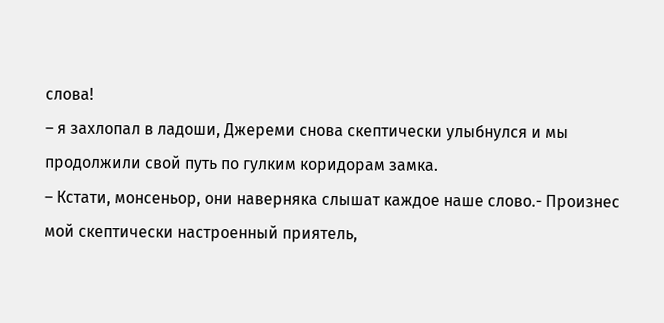слова!
– я захлопал в ладоши, Джереми снова скептически улыбнулся и мы продолжили свой путь по гулким коридорам замка.
– Кстати, монсеньор, они наверняка слышат каждое наше слово.- Произнес мой скептически настроенный приятель,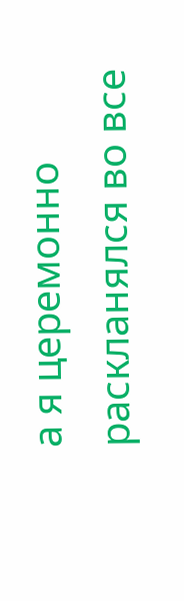а я церемонно раскланялся во все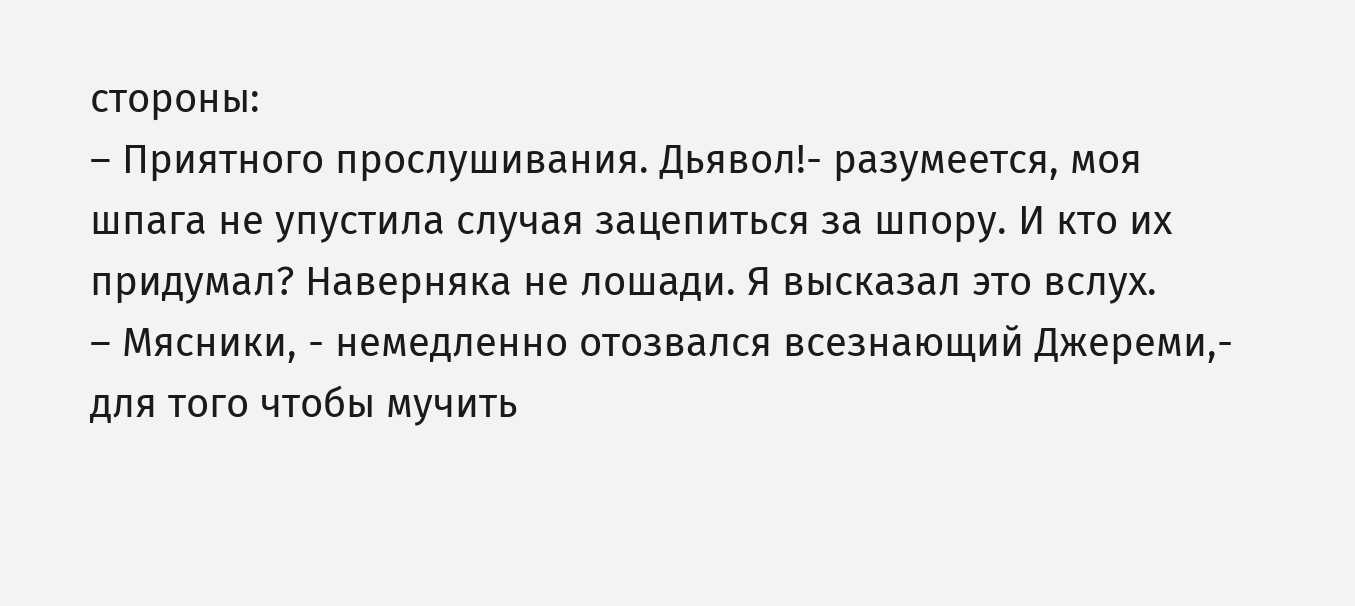стороны:
– Приятного прослушивания. Дьявол!- разумеется, моя шпага не упустила случая зацепиться за шпору. И кто их придумал? Наверняка не лошади. Я высказал это вслух.
– Мясники, - немедленно отозвался всезнающий Джереми,- для того чтобы мучить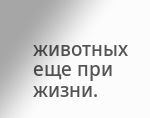животных еще при жизни.